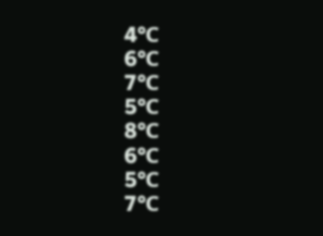4℃
6℃
7℃
5℃
8℃
6℃
5℃
7℃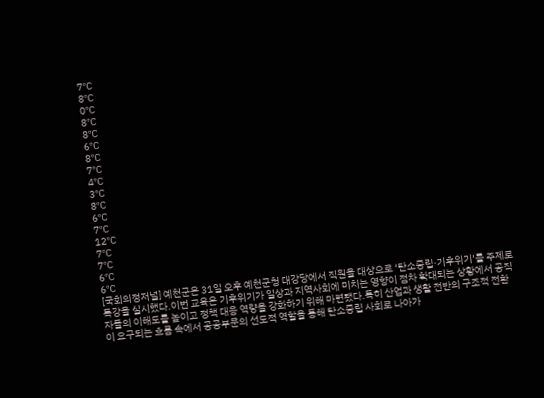7℃
8℃
0℃
8℃
8℃
6℃
8℃
7℃
4℃
3℃
8℃
6℃
7℃
12℃
7℃
7℃
6℃
6℃
[국회의정저널] 예천군은 31일 오후 예천군청 대강당에서 직원을 대상으로 ‘탄소중립·기후위기’를 주제로 특강을 실시했다.이번 교육은 기후위기가 일상과 지역사회에 미치는 영향이 점차 확대되는 상황에서 공직자들의 이해도를 높이고 정책 대응 역량을 강화하기 위해 마련됐다.특히 산업과 생활 전반의 구조적 전환이 요구되는 흐름 속에서 공공부문의 선도적 역할을 통해 탄소중립 사회로 나아가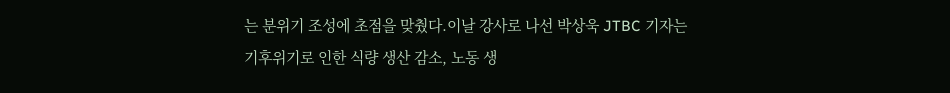는 분위기 조성에 초점을 맞췄다.이날 강사로 나선 박상욱 JTBC 기자는 기후위기로 인한 식량 생산 감소, 노동 생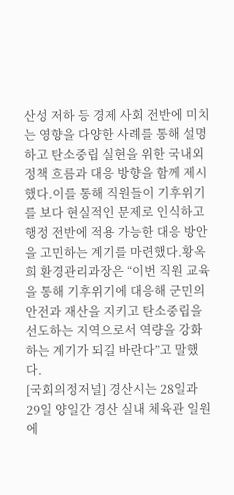산성 저하 등 경제 사회 전반에 미치는 영향을 다양한 사례를 통해 설명하고 탄소중립 실현을 위한 국내외 정책 흐름과 대응 방향을 함께 제시했다.이를 통해 직원들이 기후위기를 보다 현실적인 문제로 인식하고 행정 전반에 적용 가능한 대응 방안을 고민하는 계기를 마련했다.황옥희 환경관리과장은 “이번 직원 교육을 통해 기후위기에 대응해 군민의 안전과 재산을 지키고 탄소중립을 선도하는 지역으로서 역량을 강화하는 계기가 되길 바란다”고 말했다.
[국회의정저널] 경산시는 28일과 29일 양일간 경산 실내 체육관 일원에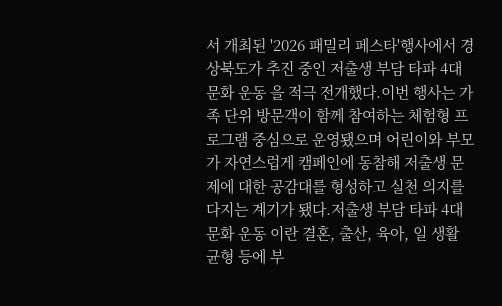서 개최된 '2026 패밀리 페스타'행사에서 경상북도가 추진 중인 저출생 부담 타파 4대 문화 운동 을 적극 전개했다.이번 행사는 가족 단위 방문객이 함께 참여하는 체험형 프로그램 중심으로 운영됐으며 어린이와 부모가 자연스럽게 캠페인에 동참해 저출생 문제에 대한 공감대를 형성하고 실천 의지를 다지는 계기가 됐다.저출생 부담 타파 4대 문화 운동 이란 결혼, 출산, 육아, 일 생활 균형 등에 부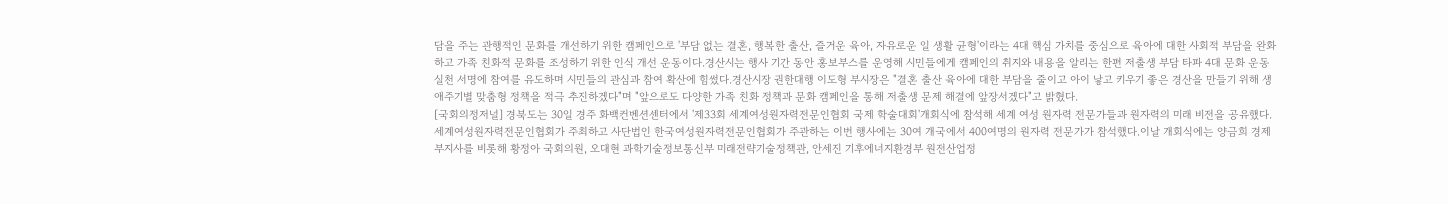담을 주는 관행적인 문화를 개선하기 위한 캠페인으로 '부담 없는 결혼, 행복한 출산, 즐거운 육아, 자유로운 일 생활 균형'이라는 4대 핵심 가치를 중심으로 육아에 대한 사회적 부담을 완화하고 가족 친화적 문화를 조성하기 위한 인식 개선 운동이다.경산시는 행사 기간 동안 홍보부스를 운영해 시민들에게 캠페인의 취지와 내용을 알리는 한편 저출생 부담 타파 4대 문화 운동 실천 서명에 참여를 유도하며 시민들의 관심과 참여 확산에 힘썼다.경산시장 권한대행 이도형 부시장은 "결혼 출산 육아에 대한 부담을 줄이고 아이 낳고 키우기 좋은 경산을 만들기 위해 생애주기별 맞춤형 정책을 적극 추진하겠다"며 "앞으로도 다양한 가족 친화 정책과 문화 캠페인을 통해 저출생 문제 해결에 앞장서겠다"고 밝혔다.
[국회의정저널] 경북도는 30일 경주 화백컨벤션센터에서 '제33회 세계여성원자력전문인협회 국제 학술대회'개회식에 참석해 세계 여성 원자력 전문가들과 원자력의 미래 비전을 공유했다.세계여성원자력전문인협회가 주최하고 사단법인 한국여성원자력전문인협회가 주관하는 이번 행사에는 30여 개국에서 400여명의 원자력 전문가가 참석했다.이날 개회식에는 양금희 경제부지사를 비롯해 황정아 국회의원, 오대현 과학기술정보통신부 미래전략기술정책관, 안세진 기후에너지환경부 원전산업정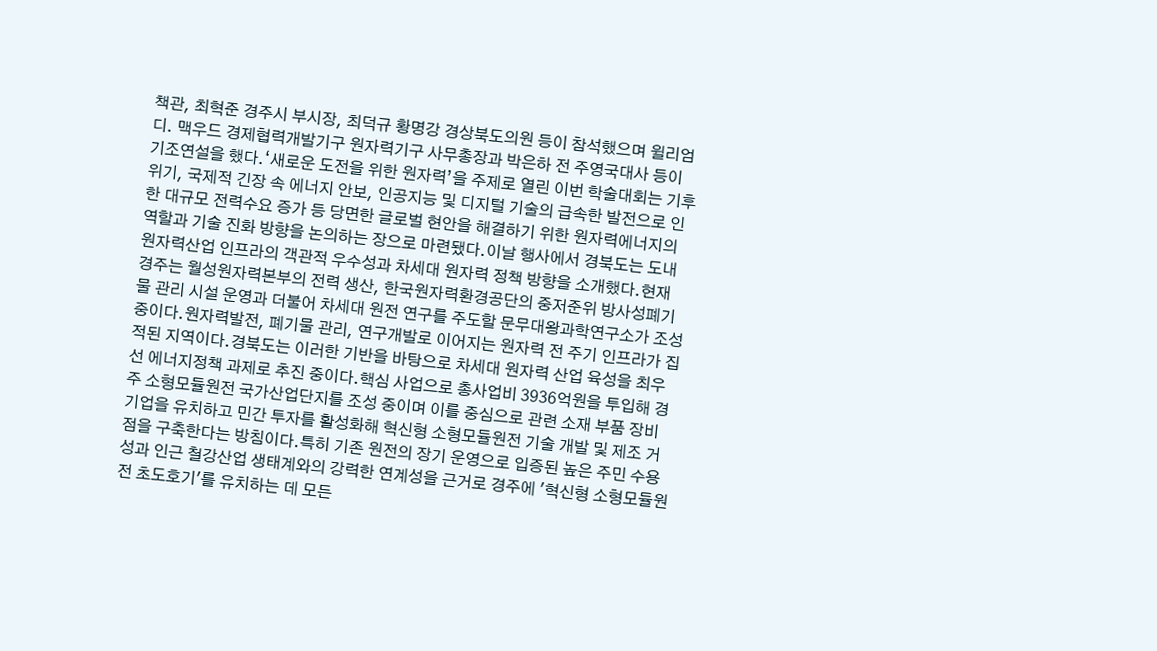책관, 최혁준 경주시 부시장, 최덕규 황명강 경상북도의원 등이 참석했으며 윌리엄 디. 맥우드 경제협력개발기구 원자력기구 사무총장과 박은하 전 주영국대사 등이 기조연설을 했다.‘새로운 도전을 위한 원자력’을 주제로 열린 이번 학술대회는 기후 위기, 국제적 긴장 속 에너지 안보, 인공지능 및 디지털 기술의 급속한 발전으로 인한 대규모 전력수요 증가 등 당면한 글로벌 현안을 해결하기 위한 원자력에너지의 역할과 기술 진화 방향을 논의하는 장으로 마련됐다.이날 행사에서 경북도는 도내 원자력산업 인프라의 객관적 우수성과 차세대 원자력 정책 방향을 소개했다.현재 경주는 월성원자력본부의 전력 생산, 한국원자력환경공단의 중저준위 방사성폐기물 관리 시설 운영과 더불어 차세대 원전 연구를 주도할 문무대왕과학연구소가 조성 중이다.원자력발전, 폐기물 관리, 연구개발로 이어지는 원자력 전 주기 인프라가 집적된 지역이다.경북도는 이러한 기반을 바탕으로 차세대 원자력 산업 육성을 최우선 에너지정책 과제로 추진 중이다.핵심 사업으로 총사업비 3936억원을 투입해 경주 소형모듈원전 국가산업단지를 조성 중이며 이를 중심으로 관련 소재 부품 장비 기업을 유치하고 민간 투자를 활성화해 혁신형 소형모듈원전 기술 개발 및 제조 거점을 구축한다는 방침이다.특히 기존 원전의 장기 운영으로 입증된 높은 주민 수용성과 인근 철강산업 생태계와의 강력한 연계성을 근거로 경주에 '혁신형 소형모듈원전 초도호기'를 유치하는 데 모든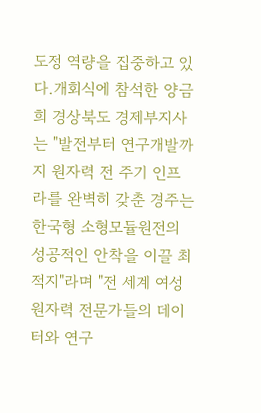도정 역량을 집중하고 있다.개회식에 참석한 양금희 경상북도 경제부지사는 "발전부터 연구개발까지 원자력 전 주기 인프라를 완벽히 갖춘 경주는 한국형 소형모듈원전의 성공적인 안착을 이끌 최적지"라며 "전 세계 여성 원자력 전문가들의 데이터와 연구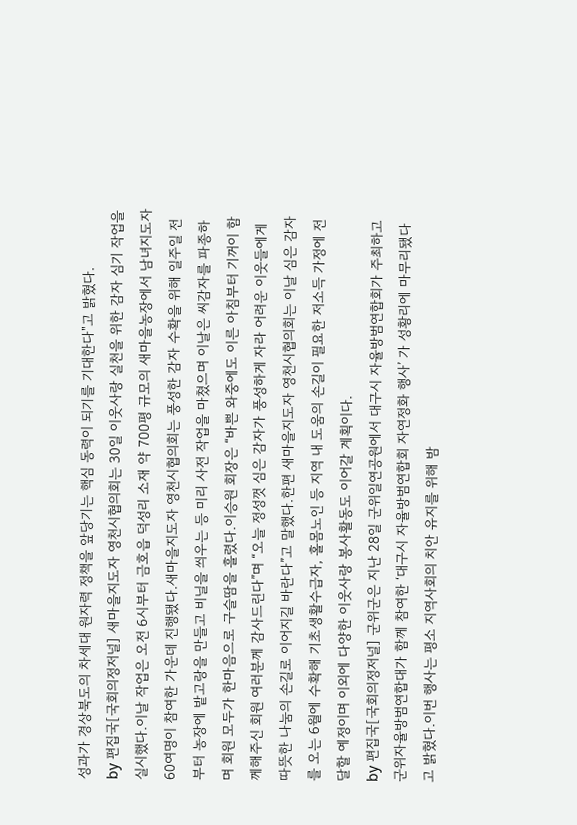성과가 경상북도의 차세대 원자력 정책을 앞당기는 핵심 동력이 되기를 기대한다"고 밝혔다.
by 편집국[국회의정저널] 새마을지도자 영천시협의회는 30일 이웃사랑 실천을 위한 감자 심기 작업을 실시했다.이날 작업은 오전 6시부터 금호읍 덕성리 소재 약 700평 규모의 새마을농장에서 남녀지도자 60여명이 참여한 가운데 진행됐다.새마을지도자 영천시협의회는 풍성한 감자 수확을 위해 일주일 전부터 농장에 밭고랑을 만들고 비닐을 씌우는 등 미리 사전 작업을 마쳤으며 이날은 씨감자를 파종하며 회원 모두가 한마음으로 구슬땀을 흘렸다.이승원 회장은 “바쁜 와중에도 이른 아침부터 기꺼이 함께해주신 회원 여러분께 감사드린다”며 “오늘 정성껏 심은 감자가 풍성하게 자라 어려운 이웃들에게 따뜻한 나눔의 손길로 이어지길 바란다”고 말했다.한편 새마을지도자 영천시협의회는 이날 심은 감자를 오는 6월에 수확해 기초생활수급자, 홀몸노인 등 지역 내 도움의 손길이 필요한 저소득 가정에 전달할 예정이며 이외에 다양한 이웃사랑 봉사활동도 이어갈 계획이다.
by 편집국[국회의정저널] 군위군은 지난 28일 군위일연공원에서 대구시 자율방범연합회가 주최하고 군위자율방범연합대가 함께 참여한 ‘대구시 자율방범연합회 자연정화 행사’ 가 성황리에 마무리됐다고 밝혔다.이번 행사는 평소 지역사회의 치안 유지를 위해 밤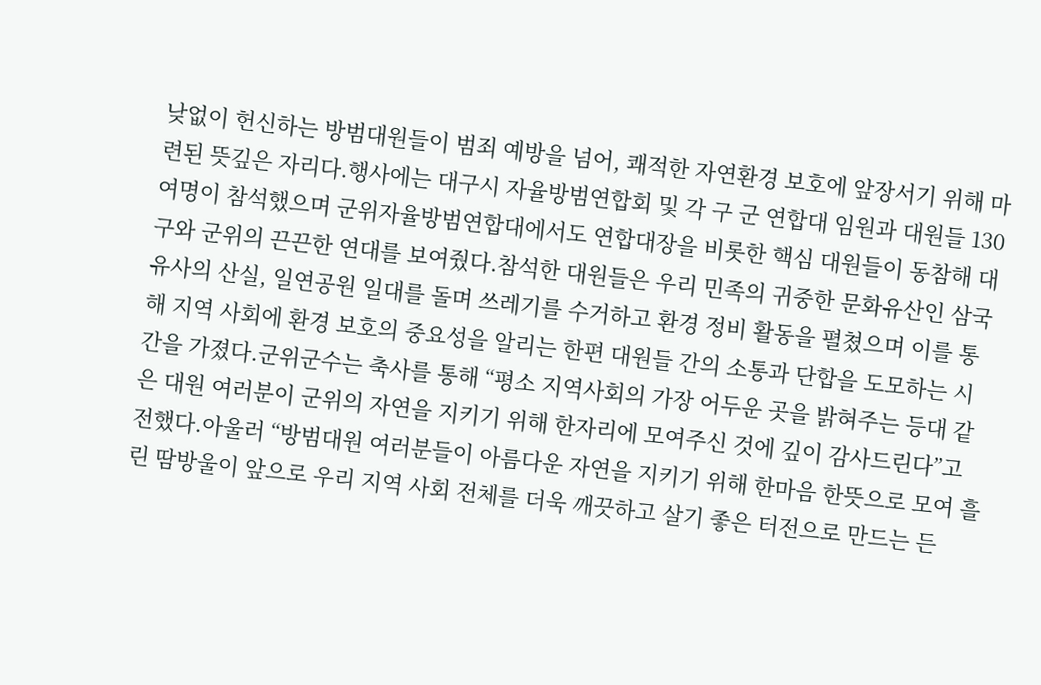낮없이 헌신하는 방범대원들이 범죄 예방을 넘어, 쾌적한 자연환경 보호에 앞장서기 위해 마련된 뜻깊은 자리다.행사에는 대구시 자율방범연합회 및 각 구 군 연합대 임원과 대원들 130여명이 참석했으며 군위자율방범연합대에서도 연합대장을 비롯한 핵심 대원들이 동참해 대구와 군위의 끈끈한 연대를 보여줬다.참석한 대원들은 우리 민족의 귀중한 문화유산인 삼국유사의 산실, 일연공원 일대를 돌며 쓰레기를 수거하고 환경 정비 활동을 펼쳤으며 이를 통해 지역 사회에 환경 보호의 중요성을 알리는 한편 대원들 간의 소통과 단합을 도모하는 시간을 가졌다.군위군수는 축사를 통해 “평소 지역사회의 가장 어두운 곳을 밝혀주는 등대 같은 대원 여러분이 군위의 자연을 지키기 위해 한자리에 모여주신 것에 깊이 감사드린다”고 전했다.아울러 “방범대원 여러분들이 아름다운 자연을 지키기 위해 한마음 한뜻으로 모여 흘린 땀방울이 앞으로 우리 지역 사회 전체를 더욱 깨끗하고 살기 좋은 터전으로 만드는 든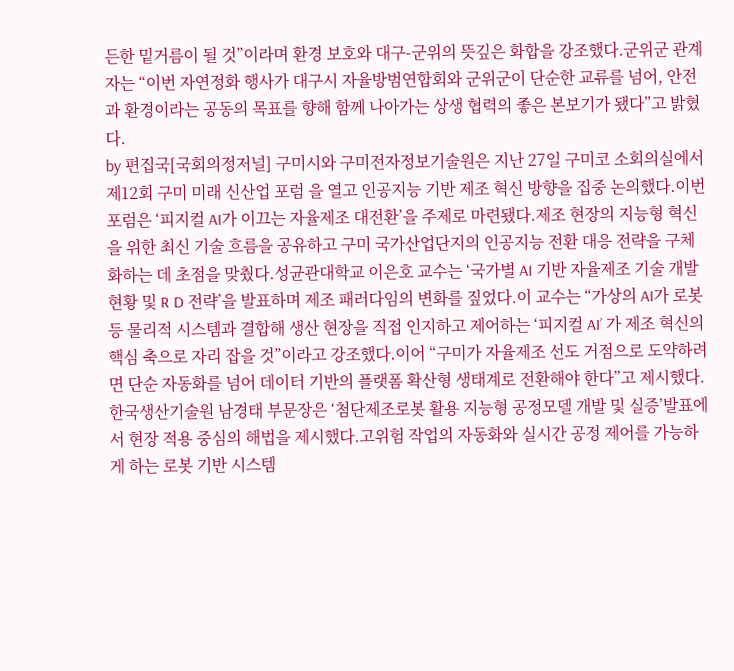든한 밑거름이 될 것”이라며 환경 보호와 대구-군위의 뜻깊은 화합을 강조했다.군위군 관계자는 “이번 자연정화 행사가 대구시 자율방범연합회와 군위군이 단순한 교류를 넘어, 안전과 환경이라는 공동의 목표를 향해 함께 나아가는 상생 협력의 좋은 본보기가 됐다”고 밝혔다.
by 편집국[국회의정저널] 구미시와 구미전자정보기술원은 지난 27일 구미코 소회의실에서 제12회 구미 미래 신산업 포럼 을 열고 인공지능 기반 제조 혁신 방향을 집중 논의했다.이번 포럼은 ‘피지컬 AI가 이끄는 자율제조 대전환’을 주제로 마련됐다.제조 현장의 지능형 혁신을 위한 최신 기술 흐름을 공유하고 구미 국가산업단지의 인공지능 전환 대응 전략을 구체화하는 데 초점을 맞췄다.성균관대학교 이은호 교수는 ‘국가별 AI 기반 자율제조 기술 개발 현황 및 R D 전략’을 발표하며 제조 패러다임의 변화를 짚었다.이 교수는 “가상의 AI가 로봇 등 물리적 시스템과 결합해 생산 현장을 직접 인지하고 제어하는 ‘피지컬 AI’ 가 제조 혁신의 핵심 축으로 자리 잡을 것”이라고 강조했다.이어 “구미가 자율제조 선도 거점으로 도약하려면 단순 자동화를 넘어 데이터 기반의 플랫폼 확산형 생태계로 전환해야 한다”고 제시했다.한국생산기술원 남경태 부문장은 ‘첨단제조로봇 활용 지능형 공정모델 개발 및 실증’발표에서 현장 적용 중심의 해법을 제시했다.고위험 작업의 자동화와 실시간 공정 제어를 가능하게 하는 로봇 기반 시스템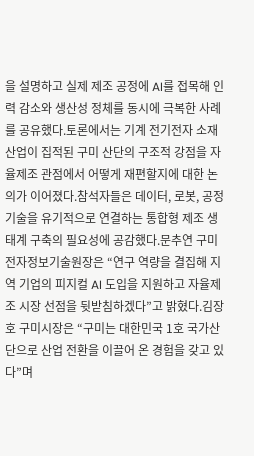을 설명하고 실제 제조 공정에 AI를 접목해 인력 감소와 생산성 정체를 동시에 극복한 사례를 공유했다.토론에서는 기계 전기전자 소재 산업이 집적된 구미 산단의 구조적 강점을 자율제조 관점에서 어떻게 재편할지에 대한 논의가 이어졌다.참석자들은 데이터, 로봇, 공정기술을 유기적으로 연결하는 통합형 제조 생태계 구축의 필요성에 공감했다.문추연 구미전자정보기술원장은 “연구 역량을 결집해 지역 기업의 피지컬 AI 도입을 지원하고 자율제조 시장 선점을 뒷받침하겠다”고 밝혔다.김장호 구미시장은 “구미는 대한민국 1호 국가산단으로 산업 전환을 이끌어 온 경험을 갖고 있다”며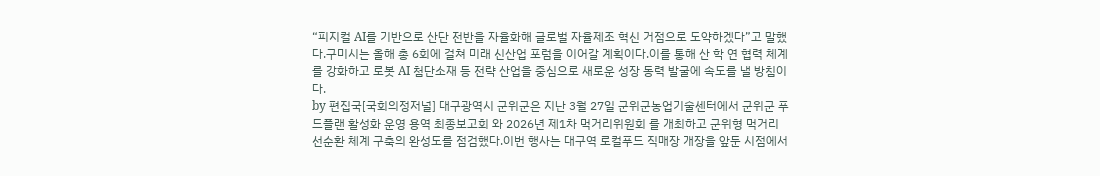“피지컬 AI를 기반으로 산단 전반을 자율화해 글로벌 자율제조 혁신 거점으로 도약하겠다”고 말했다.구미시는 올해 총 6회에 걸쳐 미래 신산업 포럼을 이어갈 계획이다.이를 통해 산 학 연 협력 체계를 강화하고 로봇 AI 첨단소재 등 전략 산업을 중심으로 새로운 성장 동력 발굴에 속도를 낼 방침이다.
by 편집국[국회의정저널] 대구광역시 군위군은 지난 3월 27일 군위군농업기술센터에서 군위군 푸드플랜 활성화 운영 용역 최종보고회 와 2026년 제1차 먹거리위원회 를 개최하고 군위형 먹거리 선순환 체계 구축의 완성도를 점검했다.이번 행사는 대구역 로컬푸드 직매장 개장을 앞둔 시점에서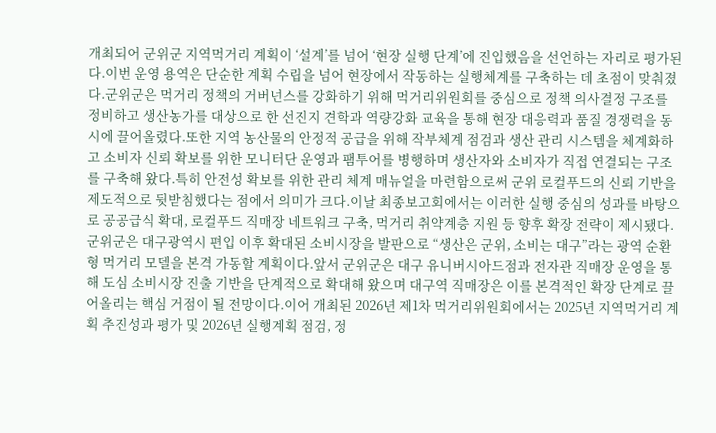개최되어 군위군 지역먹거리 계획이 ‘설계’를 넘어 ‘현장 실행 단계’에 진입했음을 선언하는 자리로 평가된다.이번 운영 용역은 단순한 계획 수립을 넘어 현장에서 작동하는 실행체계를 구축하는 데 초점이 맞춰졌다.군위군은 먹거리 정책의 거버넌스를 강화하기 위해 먹거리위원회를 중심으로 정책 의사결정 구조를 정비하고 생산농가를 대상으로 한 선진지 견학과 역량강화 교육을 통해 현장 대응력과 품질 경쟁력을 동시에 끌어올렸다.또한 지역 농산물의 안정적 공급을 위해 작부체계 점검과 생산 관리 시스템을 체계화하고 소비자 신뢰 확보를 위한 모니터단 운영과 팸투어를 병행하며 생산자와 소비자가 직접 연결되는 구조를 구축해 왔다.특히 안전성 확보를 위한 관리 체계 매뉴얼을 마련함으로써 군위 로컬푸드의 신뢰 기반을 제도적으로 뒷받침했다는 점에서 의미가 크다.이날 최종보고회에서는 이러한 실행 중심의 성과를 바탕으로 공공급식 확대, 로컬푸드 직매장 네트워크 구축, 먹거리 취약계층 지원 등 향후 확장 전략이 제시됐다.군위군은 대구광역시 편입 이후 확대된 소비시장을 발판으로 “생산은 군위, 소비는 대구”라는 광역 순환형 먹거리 모델을 본격 가동할 계획이다.앞서 군위군은 대구 유니버시아드점과 전자관 직매장 운영을 통해 도심 소비시장 진출 기반을 단계적으로 확대해 왔으며 대구역 직매장은 이를 본격적인 확장 단계로 끌어올리는 핵심 거점이 될 전망이다.이어 개최된 2026년 제1차 먹거리위원회에서는 2025년 지역먹거리 계획 추진성과 평가 및 2026년 실행계획 점검, 정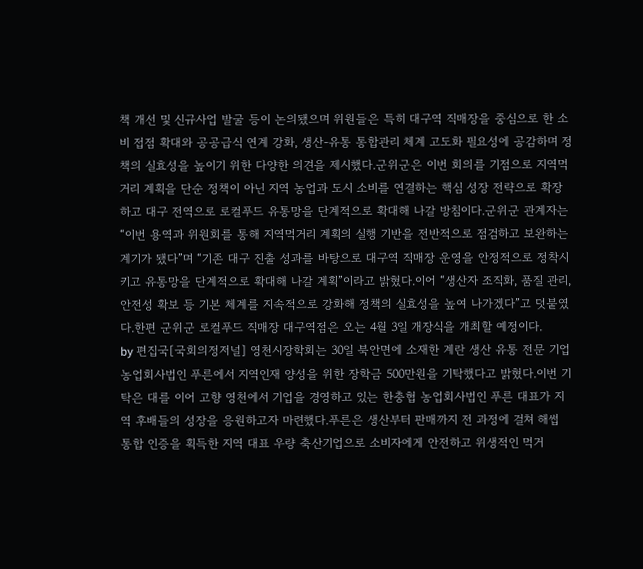책 개선 및 신규사업 발굴 등이 논의됐으며 위원들은 특히 대구역 직매장을 중심으로 한 소비 접점 확대와 공공급식 연계 강화, 생산-유통 통합관리 체계 고도화 필요성에 공감하며 정책의 실효성을 높이기 위한 다양한 의견을 제시했다.군위군은 이번 회의를 기점으로 지역먹거리 계획을 단순 정책이 아닌 지역 농업과 도시 소비를 연결하는 핵심 성장 전략으로 확장하고 대구 전역으로 로컬푸드 유통망을 단계적으로 확대해 나갈 방침이다.군위군 관계자는 “이번 용역과 위원회를 통해 지역먹거리 계획의 실행 기반을 전반적으로 점검하고 보완하는 계기가 됐다”며 “기존 대구 진출 성과를 바탕으로 대구역 직매장 운영을 안정적으로 정착시키고 유통망을 단계적으로 확대해 나갈 계획”이라고 밝혔다.이어 “생산자 조직화, 품질 관리, 안전성 확보 등 기본 체계를 지속적으로 강화해 정책의 실효성을 높여 나가겠다”고 덧붙였다.한편 군위군 로컬푸드 직매장 대구역점은 오는 4월 3일 개장식을 개최할 예정이다.
by 편집국[국회의정저널] 영천시장학회는 30일 북안면에 소재한 계란 생산 유통 전문 기업 농업회사법인 푸른에서 지역인재 양성을 위한 장학금 500만원을 기탁했다고 밝혔다.이번 기탁은 대를 이어 고향 영천에서 기업을 경영하고 있는 한충협 농업회사법인 푸른 대표가 지역 후배들의 성장을 응원하고자 마련했다.푸른은 생산부터 판매까지 전 과정에 걸쳐 해썹 통합 인증을 획득한 지역 대표 우량 축산기업으로 소비자에게 안전하고 위생적인 먹거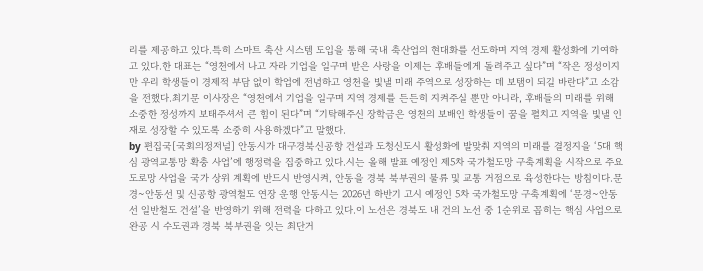리를 제공하고 있다.특히 스마트 축산 시스템 도입을 통해 국내 축산업의 현대화를 선도하며 지역 경제 활성화에 기여하고 있다.한 대표는 “영천에서 나고 자라 기업을 일구며 받은 사랑을 이제는 후배들에게 돌려주고 싶다”며 “작은 정성이지만 우리 학생들이 경제적 부담 없이 학업에 전념하고 영천을 빛낼 미래 주역으로 성장하는 데 보탬이 되길 바란다”고 소감을 전했다.최기문 이사장은 “영천에서 기업을 일구며 지역 경제를 든든히 지켜주실 뿐만 아니라, 후배들의 미래를 위해 소중한 정성까지 보태주셔서 큰 힘이 된다”며 “기탁해주신 장학금은 영천의 보배인 학생들이 꿈을 펼치고 지역을 빛낼 인재로 성장할 수 있도록 소중히 사용하겠다”고 말했다.
by 편집국[국회의정저널] 안동시가 대구경북신공항 건설과 도청신도시 활성화에 발맞춰 지역의 미래를 결정지을 ‘5대 핵심 광역교통망 확충 사업’에 행정력을 집중하고 있다.시는 올해 발표 예정인 제5차 국가철도망 구축계획을 시작으로 주요 도로망 사업을 국가 상위 계획에 반드시 반영시켜, 안동을 경북 북부권의 물류 및 교통 거점으로 육성한다는 방침이다.문경~안동선 및 신공항 광역철도 연장 운행 안동시는 2026년 하반기 고시 예정인 5차 국가철도망 구축계획에 ‘문경~안동선 일반철도 건설’을 반영하기 위해 전력을 다하고 있다.이 노선은 경북도 내 건의 노선 중 1순위로 꼽히는 핵심 사업으로 완공 시 수도권과 경북 북부권을 잇는 최단거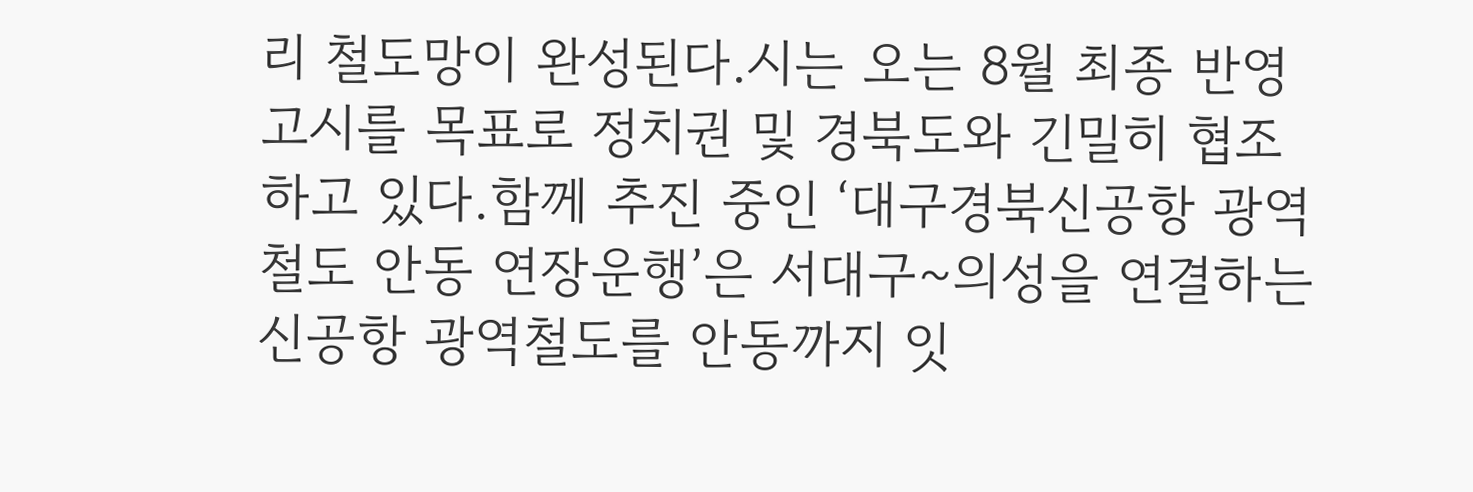리 철도망이 완성된다.시는 오는 8월 최종 반영 고시를 목표로 정치권 및 경북도와 긴밀히 협조하고 있다.함께 추진 중인 ‘대구경북신공항 광역철도 안동 연장운행’은 서대구~의성을 연결하는 신공항 광역철도를 안동까지 잇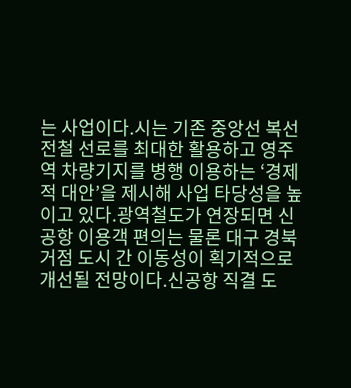는 사업이다.시는 기존 중앙선 복선전철 선로를 최대한 활용하고 영주역 차량기지를 병행 이용하는 ‘경제적 대안’을 제시해 사업 타당성을 높이고 있다.광역철도가 연장되면 신공항 이용객 편의는 물론 대구 경북 거점 도시 간 이동성이 획기적으로 개선될 전망이다.신공항 직결 도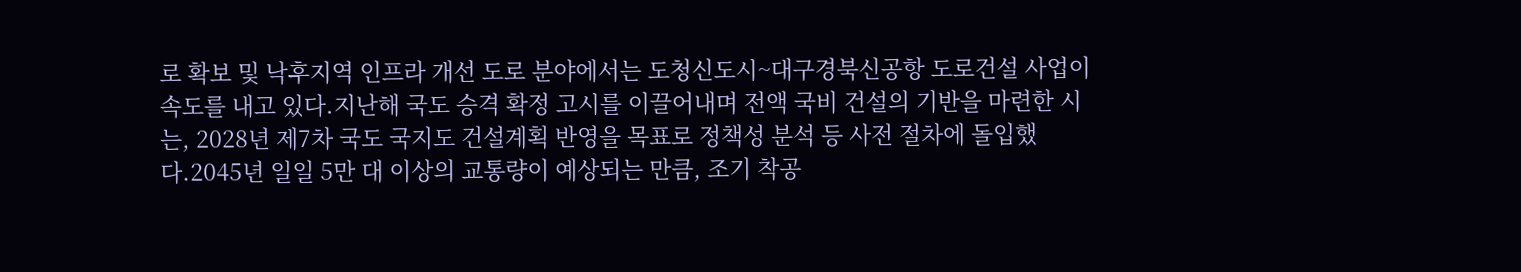로 확보 및 낙후지역 인프라 개선 도로 분야에서는 도청신도시~대구경북신공항 도로건설 사업이 속도를 내고 있다.지난해 국도 승격 확정 고시를 이끌어내며 전액 국비 건설의 기반을 마련한 시는, 2028년 제7차 국도 국지도 건설계획 반영을 목표로 정책성 분석 등 사전 절차에 돌입했다.2045년 일일 5만 대 이상의 교통량이 예상되는 만큼, 조기 착공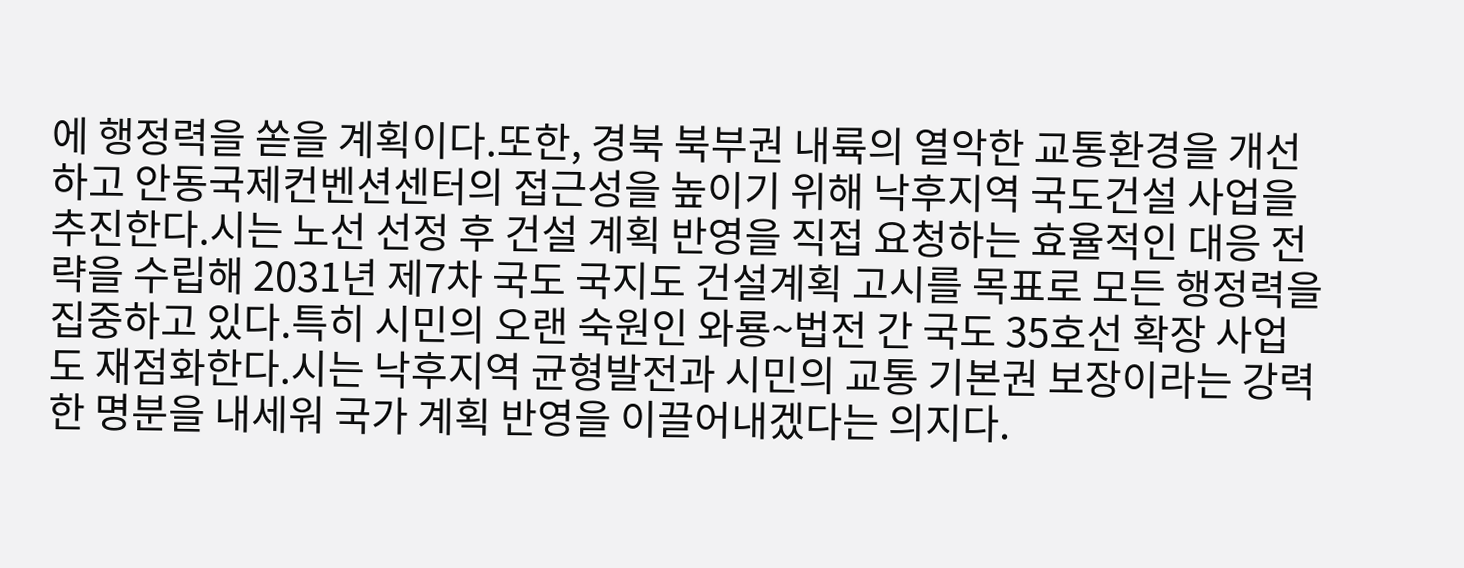에 행정력을 쏟을 계획이다.또한, 경북 북부권 내륙의 열악한 교통환경을 개선하고 안동국제컨벤션센터의 접근성을 높이기 위해 낙후지역 국도건설 사업을 추진한다.시는 노선 선정 후 건설 계획 반영을 직접 요청하는 효율적인 대응 전략을 수립해 2031년 제7차 국도 국지도 건설계획 고시를 목표로 모든 행정력을 집중하고 있다.특히 시민의 오랜 숙원인 와룡~법전 간 국도 35호선 확장 사업도 재점화한다.시는 낙후지역 균형발전과 시민의 교통 기본권 보장이라는 강력한 명분을 내세워 국가 계획 반영을 이끌어내겠다는 의지다.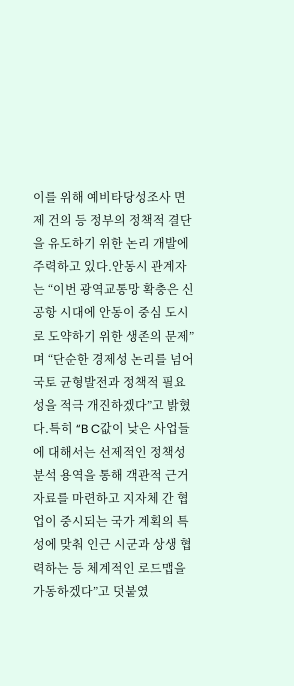이를 위해 예비타당성조사 면제 건의 등 정부의 정책적 결단을 유도하기 위한 논리 개발에 주력하고 있다.안동시 관계자는 “이번 광역교통망 확충은 신공항 시대에 안동이 중심 도시로 도약하기 위한 생존의 문제”며 “단순한 경제성 논리를 넘어 국토 균형발전과 정책적 필요성을 적극 개진하겠다”고 밝혔다.특히 “B C값이 낮은 사업들에 대해서는 선제적인 정책성 분석 용역을 통해 객관적 근거 자료를 마련하고 지자체 간 협업이 중시되는 국가 계획의 특성에 맞춰 인근 시군과 상생 협력하는 등 체계적인 로드맵을 가동하겠다”고 덧붙였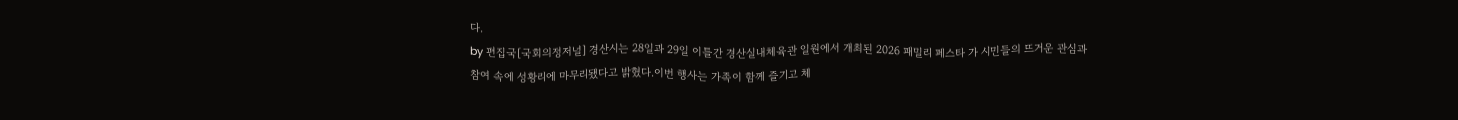다.
by 편집국[국회의정저널] 경산시는 28일과 29일 이틀간 경산실내체육관 일원에서 개최된 2026 패밀리 페스타 가 시민들의 뜨거운 관심과 참여 속에 성황리에 마무리됐다고 밝혔다.이번 행사는 가족이 함께 즐기고 체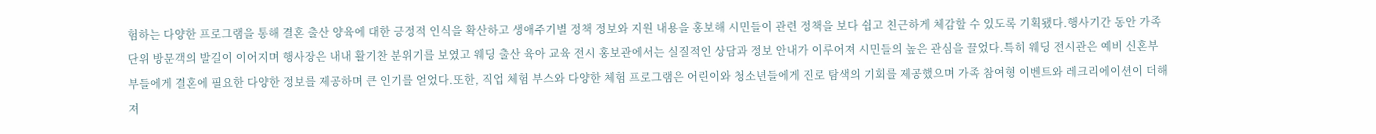험하는 다양한 프로그램을 통해 결혼 출산 양육에 대한 긍정적 인식을 확산하고 생애주기별 정책 정보와 지원 내용을 홍보해 시민들이 관련 정책을 보다 쉽고 친근하게 체감할 수 있도록 기획됐다.행사기간 동안 가족 단위 방문객의 발길이 이어지며 행사장은 내내 활기찬 분위기를 보였고 웨딩 출산 육아 교육 전시 홍보관에서는 실질적인 상담과 정보 안내가 이루어져 시민들의 높은 관심을 끌었다.특히 웨딩 전시관은 예비 신혼부부들에게 결혼에 필요한 다양한 정보를 제공하며 큰 인기를 얻었다.또한, 직업 체험 부스와 다양한 체험 프로그램은 어린이와 청소년들에게 진로 탐색의 기회를 제공했으며 가족 참여형 이벤트와 레크리에이션이 더해져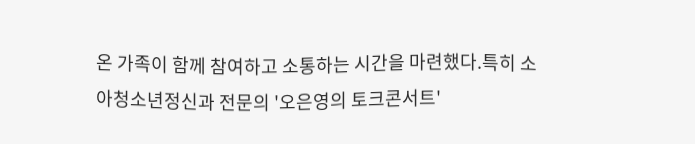온 가족이 함께 참여하고 소통하는 시간을 마련했다.특히 소아청소년정신과 전문의 '오은영의 토크콘서트'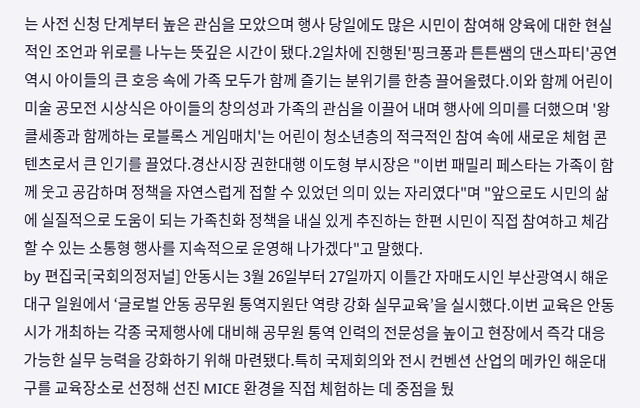는 사전 신청 단계부터 높은 관심을 모았으며 행사 당일에도 많은 시민이 참여해 양육에 대한 현실적인 조언과 위로를 나누는 뜻깊은 시간이 됐다.2일차에 진행된'핑크퐁과 튼튼쌤의 댄스파티'공연 역시 아이들의 큰 호응 속에 가족 모두가 함께 즐기는 분위기를 한층 끌어올렸다.이와 함께 어린이 미술 공모전 시상식은 아이들의 창의성과 가족의 관심을 이끌어 내며 행사에 의미를 더했으며 '왕클세종과 함께하는 로블록스 게임매치'는 어린이 청소년층의 적극적인 참여 속에 새로운 체험 콘텐츠로서 큰 인기를 끌었다.경산시장 권한대행 이도형 부시장은 "이번 패밀리 페스타는 가족이 함께 웃고 공감하며 정책을 자연스럽게 접할 수 있었던 의미 있는 자리였다"며 "앞으로도 시민의 삶에 실질적으로 도움이 되는 가족친화 정책을 내실 있게 추진하는 한편 시민이 직접 참여하고 체감할 수 있는 소통형 행사를 지속적으로 운영해 나가겠다"고 말했다.
by 편집국[국회의정저널] 안동시는 3월 26일부터 27일까지 이틀간 자매도시인 부산광역시 해운대구 일원에서 ‘글로벌 안동 공무원 통역지원단 역량 강화 실무교육’을 실시했다.이번 교육은 안동시가 개최하는 각종 국제행사에 대비해 공무원 통역 인력의 전문성을 높이고 현장에서 즉각 대응 가능한 실무 능력을 강화하기 위해 마련됐다.특히 국제회의와 전시 컨벤션 산업의 메카인 해운대구를 교육장소로 선정해 선진 MICE 환경을 직접 체험하는 데 중점을 뒀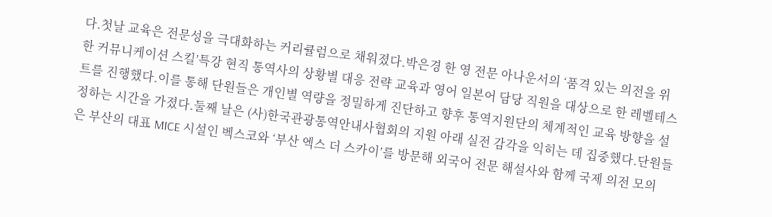다.첫날 교육은 전문성을 극대화하는 커리큘럼으로 채워졌다.박은경 한 영 전문 아나운서의 ‘품격 있는 의전을 위한 커뮤니케이션 스킬’특강 현직 통역사의 상황별 대응 전략 교육과 영어 일본어 담당 직원을 대상으로 한 레벨테스트를 진행했다.이를 통해 단원들은 개인별 역량을 정밀하게 진단하고 향후 통역지원단의 체계적인 교육 방향을 설정하는 시간을 가졌다.둘째 날은 (사)한국관광통역안내사협회의 지원 아래 실전 감각을 익히는 데 집중했다.단원들은 부산의 대표 MICE 시설인 벡스코와 ‘부산 엑스 더 스카이’를 방문해 외국어 전문 해설사와 함께 국제 의전 모의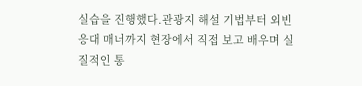실습을 진행했다.관광지 해설 기법부터 외빈 응대 매너까지 현장에서 직접 보고 배우며 실질적인 통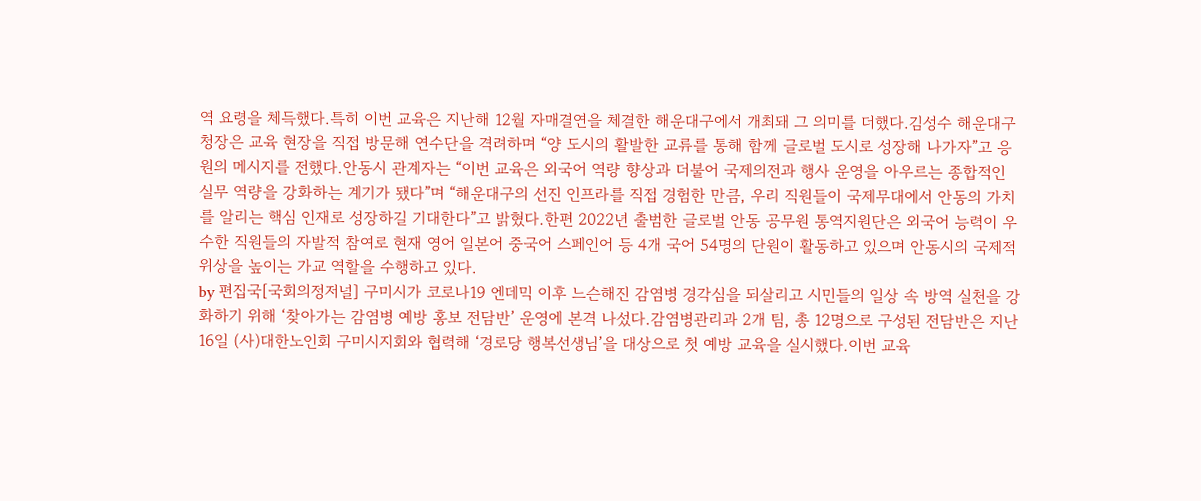역 요령을 체득했다.특히 이번 교육은 지난해 12월 자매결연을 체결한 해운대구에서 개최돼 그 의미를 더했다.김성수 해운대구청장은 교육 현장을 직접 방문해 연수단을 격려하며 “양 도시의 활발한 교류를 통해 함께 글로벌 도시로 성장해 나가자”고 응원의 메시지를 전했다.안동시 관계자는 “이번 교육은 외국어 역량 향상과 더불어 국제의전과 행사 운영을 아우르는 종합적인 실무 역량을 강화하는 계기가 됐다”며 “해운대구의 선진 인프라를 직접 경험한 만큼, 우리 직원들이 국제무대에서 안동의 가치를 알리는 핵심 인재로 성장하길 기대한다”고 밝혔다.한편 2022년 출범한 글로벌 안동 공무원 통역지원단은 외국어 능력이 우수한 직원들의 자발적 참여로 현재 영어 일본어 중국어 스페인어 등 4개 국어 54명의 단원이 활동하고 있으며 안동시의 국제적 위상을 높이는 가교 역할을 수행하고 있다.
by 편집국[국회의정저널] 구미시가 코로나19 엔데믹 이후 느슨해진 감염병 경각심을 되살리고 시민들의 일상 속 방역 실천을 강화하기 위해 ‘찾아가는 감염병 예방 홍보 전담반’ 운영에 본격 나섰다.감염병관리과 2개 팀, 총 12명으로 구성된 전담반은 지난 16일 (사)대한노인회 구미시지회와 협력해 ‘경로당 행복선생님’을 대상으로 첫 예방 교육을 실시했다.이번 교육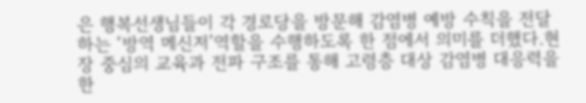은 행복선생님들이 각 경로당을 방문해 감염병 예방 수칙을 전달하는 ‘방역 메신저’역할을 수행하도록 한 점에서 의미를 더했다.현장 중심의 교육과 전파 구조를 통해 고령층 대상 감염병 대응력을 한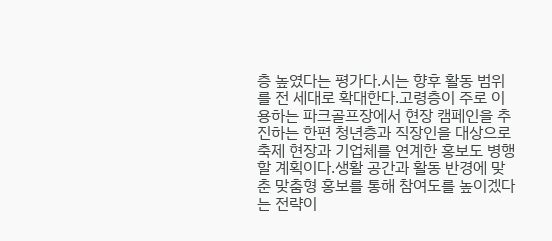층 높였다는 평가다.시는 향후 활동 범위를 전 세대로 확대한다.고령층이 주로 이용하는 파크골프장에서 현장 캠페인을 추진하는 한편 청년층과 직장인을 대상으로 축제 현장과 기업체를 연계한 홍보도 병행할 계획이다.생활 공간과 활동 반경에 맞춘 맞춤형 홍보를 통해 참여도를 높이겠다는 전략이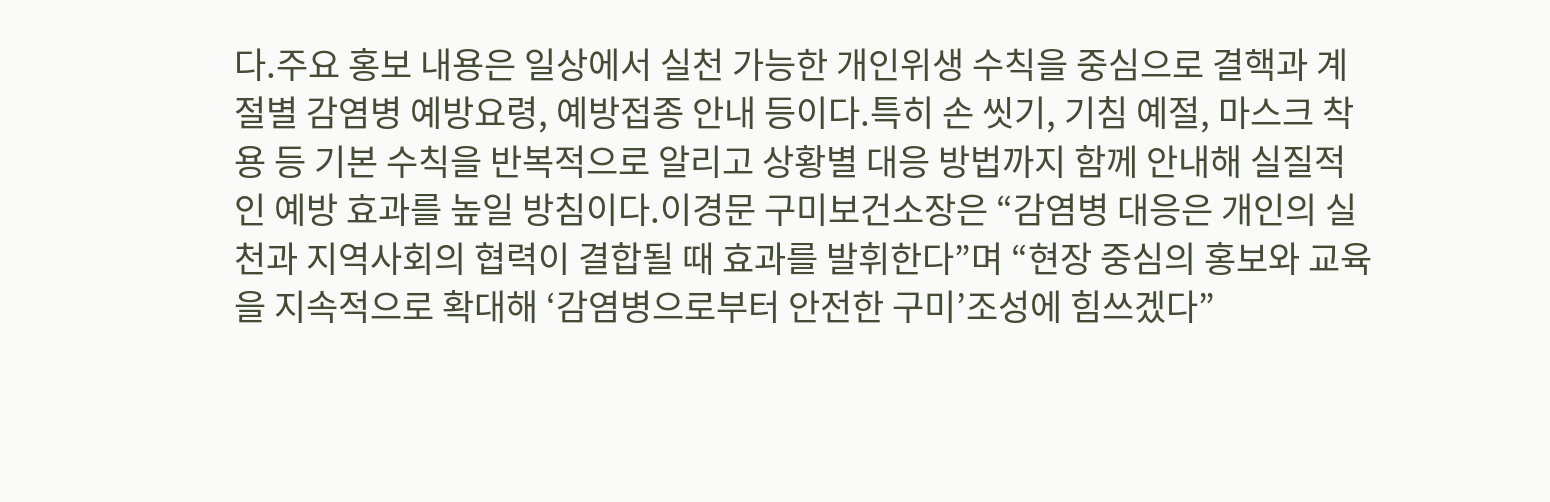다.주요 홍보 내용은 일상에서 실천 가능한 개인위생 수칙을 중심으로 결핵과 계절별 감염병 예방요령, 예방접종 안내 등이다.특히 손 씻기, 기침 예절, 마스크 착용 등 기본 수칙을 반복적으로 알리고 상황별 대응 방법까지 함께 안내해 실질적인 예방 효과를 높일 방침이다.이경문 구미보건소장은 “감염병 대응은 개인의 실천과 지역사회의 협력이 결합될 때 효과를 발휘한다”며 “현장 중심의 홍보와 교육을 지속적으로 확대해 ‘감염병으로부터 안전한 구미’조성에 힘쓰겠다”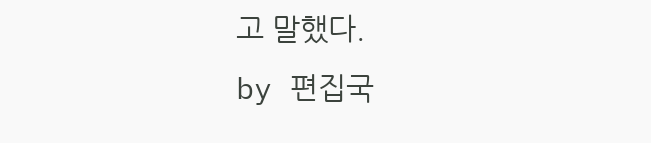고 말했다.
by 편집국